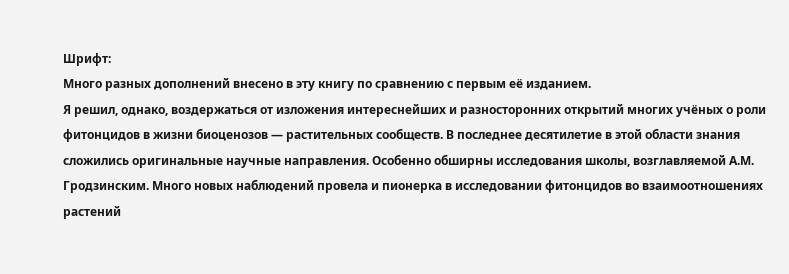Шрифт:
Много разных дополнений внесено в эту книгу по сравнению с первым её изданием.
Я решил, однако, воздержаться от изложения интереснейших и разносторонних открытий многих учёных о роли фитонцидов в жизни биоценозов — растительных сообществ. В последнее десятилетие в этой области знания сложились оригинальные научные направления. Особенно обширны исследования школы, возглавляемой А.М. Гродзинским. Много новых наблюдений провела и пионерка в исследовании фитонцидов во взаимоотношениях растений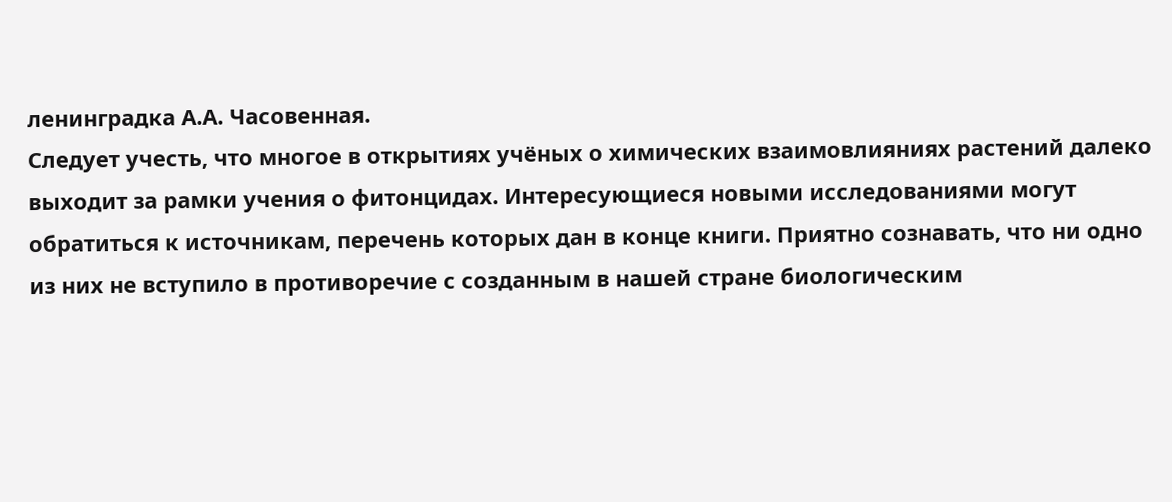ленинградка А.А. Часовенная.
Следует учесть, что многое в открытиях учёных о химических взаимовлияниях растений далеко выходит за рамки учения о фитонцидах. Интересующиеся новыми исследованиями могут обратиться к источникам, перечень которых дан в конце книги. Приятно сознавать, что ни одно из них не вступило в противоречие с созданным в нашей стране биологическим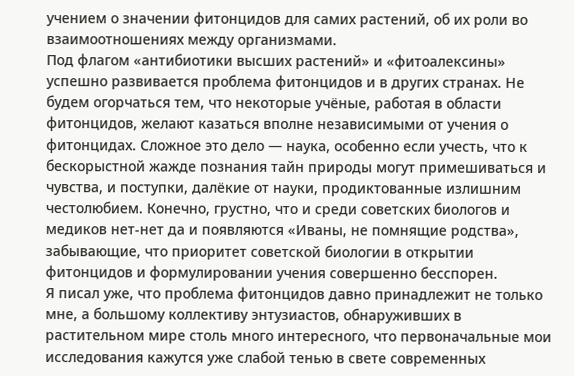учением о значении фитонцидов для самих растений, об их роли во взаимоотношениях между организмами.
Под флагом «антибиотики высших растений» и «фитоалексины» успешно развивается проблема фитонцидов и в других странах. Не будем огорчаться тем, что некоторые учёные, работая в области фитонцидов, желают казаться вполне независимыми от учения о фитонцидах. Сложное это дело — наука, особенно если учесть, что к бескорыстной жажде познания тайн природы могут примешиваться и чувства, и поступки, далёкие от науки, продиктованные излишним честолюбием. Конечно, грустно, что и среди советских биологов и медиков нет-нет да и появляются «Иваны, не помнящие родства», забывающие, что приоритет советской биологии в открытии фитонцидов и формулировании учения совершенно бесспорен.
Я писал уже, что проблема фитонцидов давно принадлежит не только мне, а большому коллективу энтузиастов, обнаруживших в растительном мире столь много интересного, что первоначальные мои исследования кажутся уже слабой тенью в свете современных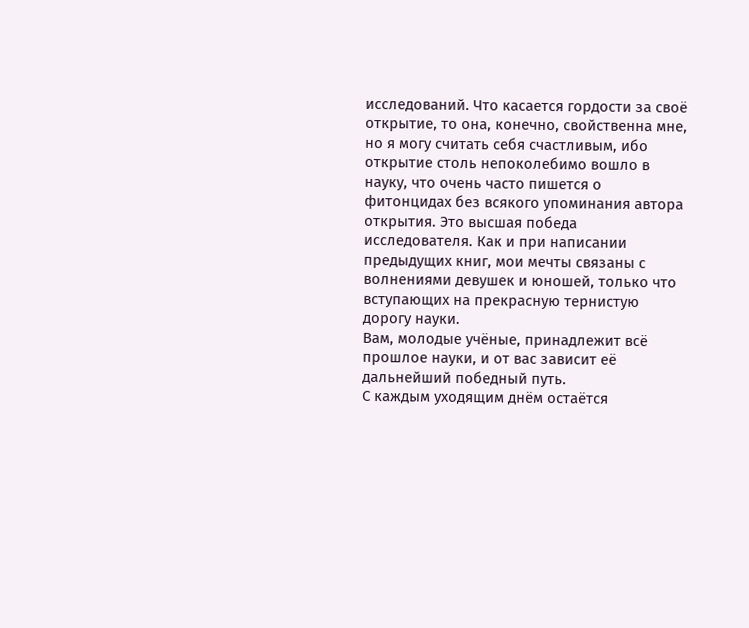исследований. Что касается гордости за своё открытие, то она, конечно, свойственна мне, но я могу считать себя счастливым, ибо открытие столь непоколебимо вошло в науку, что очень часто пишется о фитонцидах без всякого упоминания автора открытия. Это высшая победа исследователя. Как и при написании предыдущих книг, мои мечты связаны с волнениями девушек и юношей, только что вступающих на прекрасную тернистую дорогу науки.
Вам, молодые учёные, принадлежит всё прошлое науки, и от вас зависит её дальнейший победный путь.
С каждым уходящим днём остаётся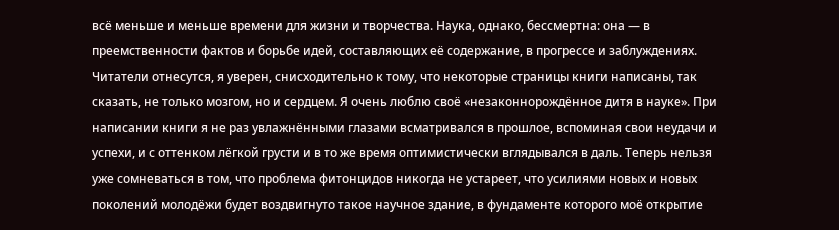всё меньше и меньше времени для жизни и творчества. Наука, однако, бессмертна: она — в преемственности фактов и борьбе идей, составляющих её содержание, в прогрессе и заблуждениях.
Читатели отнесутся, я уверен, снисходительно к тому, что некоторые страницы книги написаны, так сказать, не только мозгом, но и сердцем. Я очень люблю своё «незаконнорождённое дитя в науке». При написании книги я не раз увлажнёнными глазами всматривался в прошлое, вспоминая свои неудачи и успехи, и с оттенком лёгкой грусти и в то же время оптимистически вглядывался в даль. Теперь нельзя уже сомневаться в том, что проблема фитонцидов никогда не устареет, что усилиями новых и новых поколений молодёжи будет воздвигнуто такое научное здание, в фундаменте которого моё открытие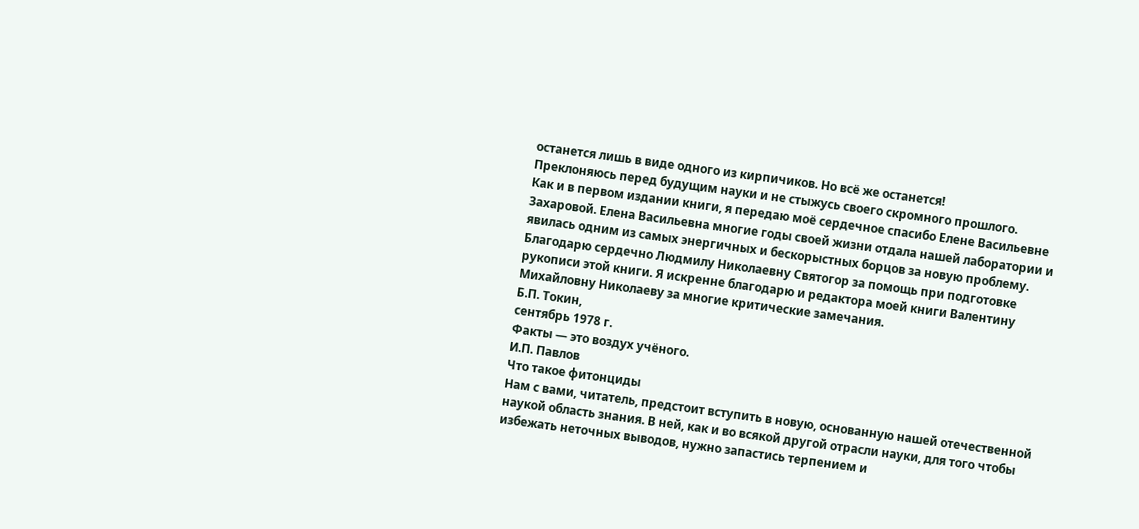останется лишь в виде одного из кирпичиков. Но всё же останется!
Преклоняюсь перед будущим науки и не стыжусь своего скромного прошлого.
Как и в первом издании книги, я передаю моё сердечное спасибо Елене Васильевне Захаровой. Елена Васильевна многие годы своей жизни отдала нашей лаборатории и явилась одним из самых энергичных и бескорыстных борцов за новую проблему. Благодарю сердечно Людмилу Николаевну Святогор за помощь при подготовке рукописи этой книги. Я искренне благодарю и редактора моей книги Валентину Михайловну Николаеву за многие критические замечания.
Б.П. Токин,
сентябрь 1978 г.
Факты — это воздух учёного.
И.П. Павлов
Что такое фитонциды
Нам с вами, читатель, предстоит вступить в новую, основанную нашей отечественной наукой область знания. В ней, как и во всякой другой отрасли науки, для того чтобы избежать неточных выводов, нужно запастись терпением и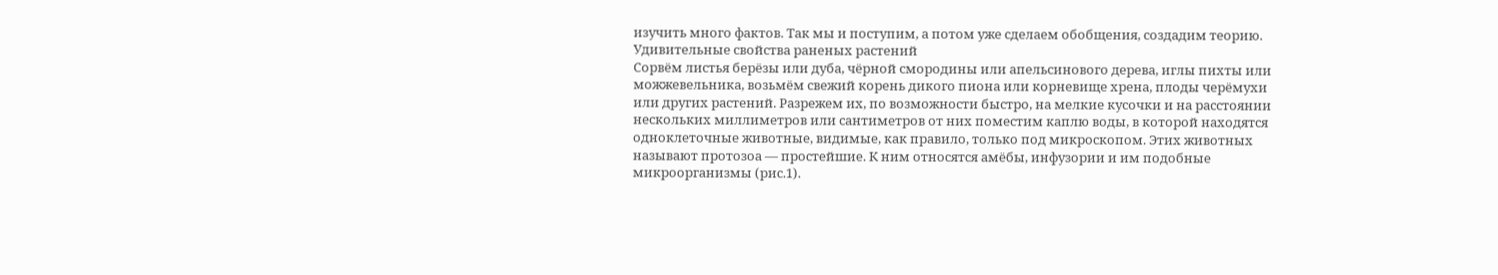изучить много фактов. Так мы и поступим, а потом уже сделаем обобщения, создадим теорию.
Удивительные свойства раненых растений
Сорвём листья берёзы или дуба, чёрной смородины или апельсинового дерева, иглы пихты или можжевельника, возьмём свежий корень дикого пиона или корневище хрена, плоды черёмухи или других растений. Разрежем их, по возможности быстро, на мелкие кусочки и на расстоянии нескольких миллиметров или сантиметров от них поместим каплю воды, в которой находятся одноклеточные животные, видимые, как правило, только под микроскопом. Этих животных называют протозоа — простейшие. К ним относятся амёбы, инфузории и им подобные микроорганизмы (рис.1).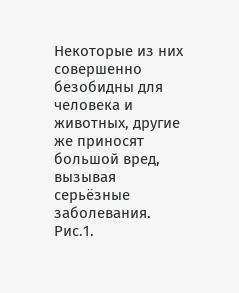Некоторые из них совершенно безобидны для человека и животных, другие же приносят большой вред, вызывая серьёзные заболевания.
Рис.1.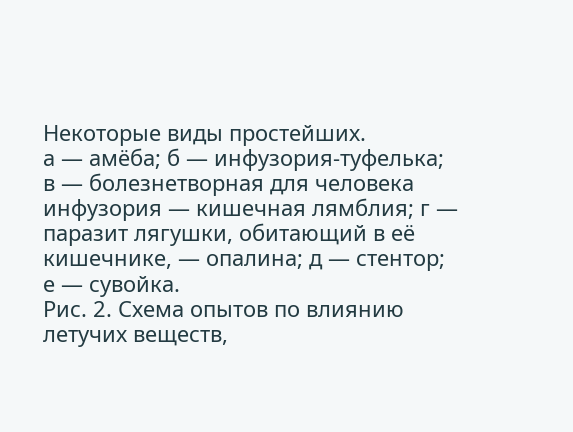Некоторые виды простейших.
а — амёба; б — инфузория-туфелька; в — болезнетворная для человека инфузория — кишечная лямблия; г — паразит лягушки, обитающий в её кишечнике, — опалина; д — стентор; е — сувойка.
Рис. 2. Схема опытов по влиянию летучих веществ,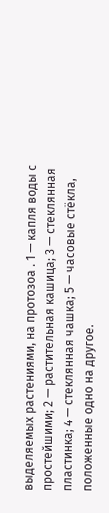выделяемых растениями, на протозоа . 1 — капля воды с простейшими; 2 — растительная кашица; 3 — стеклянная пластинка; 4 — стеклянная чашка; 5 — часовые стёкла, положенные одно на другое.